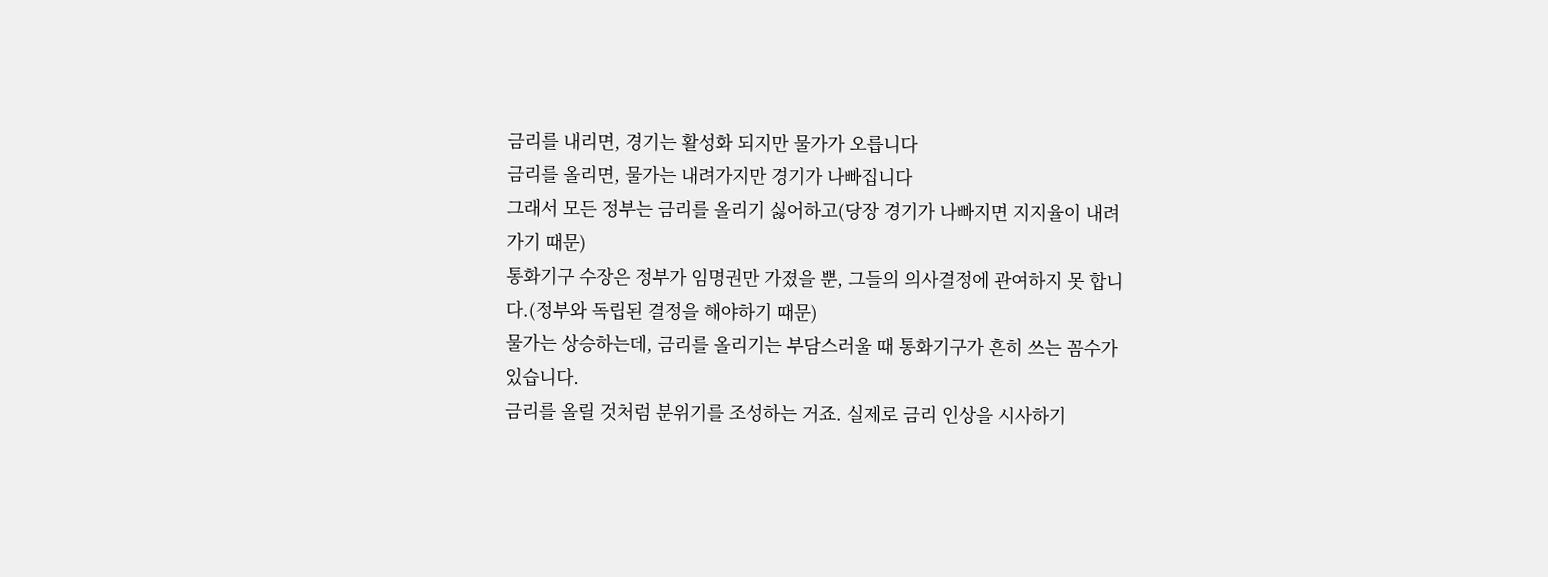금리를 내리면, 경기는 활성화 되지만 물가가 오릅니다
금리를 올리면, 물가는 내려가지만 경기가 나빠집니다
그래서 모든 정부는 금리를 올리기 싫어하고(당장 경기가 나빠지면 지지율이 내려가기 때문)
통화기구 수장은 정부가 임명권만 가졌을 뿐, 그들의 의사결정에 관여하지 못 합니다.(정부와 독립된 결정을 해야하기 때문)
물가는 상승하는데, 금리를 올리기는 부담스러울 때 통화기구가 흔히 쓰는 꼼수가 있습니다.
금리를 올릴 것처럼 분위기를 조성하는 거죠. 실제로 금리 인상을 시사하기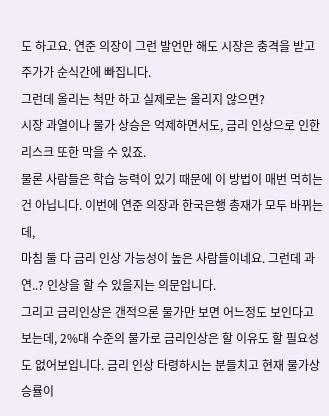도 하고요. 연준 의장이 그런 발언만 해도 시장은 충격을 받고 주가가 순식간에 빠집니다.
그런데 올리는 척만 하고 실제로는 올리지 않으면?
시장 과열이나 물가 상승은 억제하면서도, 금리 인상으로 인한 리스크 또한 막을 수 있죠.
물론 사람들은 학습 능력이 있기 때문에 이 방법이 매번 먹히는 건 아닙니다. 이번에 연준 의장과 한국은행 총재가 모두 바뀌는데,
마침 둘 다 금리 인상 가능성이 높은 사람들이네요. 그런데 과연..? 인상을 할 수 있을지는 의문입니다.
그리고 금리인상은 갠적으론 물가만 보면 어느정도 보인다고 보는데, 2%대 수준의 물가로 금리인상은 할 이유도 할 필요성도 없어보입니다. 금리 인상 타령하시는 분들치고 현재 물가상승률이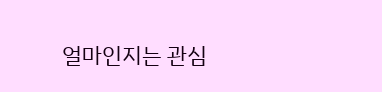얼마인지는 관심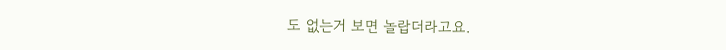도 없는거 보면 놀랍더라고요.